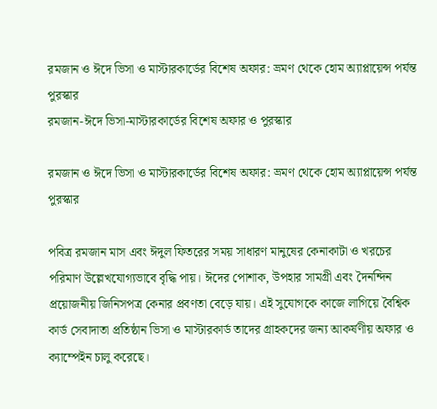রমজান ও ঈদে ভিসা ও মাস্টারকার্ডের বিশেষ অফার: ভ্রমণ থেকে হোম অ্যাপ্লায়েন্স পর্যন্ত পুরস্কার
রমজান-ঈদে ভিসা-মাস্টারকার্ডের বিশেষ অফার ও পুরস্কার

রমজান ও ঈদে ভিসা ও মাস্টারকার্ডের বিশেষ অফার: ভ্রমণ থেকে হোম অ্যাপ্লায়েন্স পর্যন্ত পুরস্কার

পবিত্র রমজান মাস এবং ঈদুল ফিতরের সময় সাধারণ মানুষের কেনাকাটা ও খরচের পরিমাণ উল্লেখযোগ্যভাবে বৃদ্ধি পায়। ঈদের পোশাক, উপহার সামগ্রী এবং দৈনন্দিন প্রয়োজনীয় জিনিসপত্র কেনার প্রবণতা বেড়ে যায়। এই সুযোগকে কাজে লাগিয়ে বৈশ্বিক কার্ড সেবাদাতা প্রতিষ্ঠান ভিসা ও মাস্টারকার্ড তাদের গ্রাহকদের জন্য আকর্ষণীয় অফার ও ক্যাম্পেইন চালু করেছে।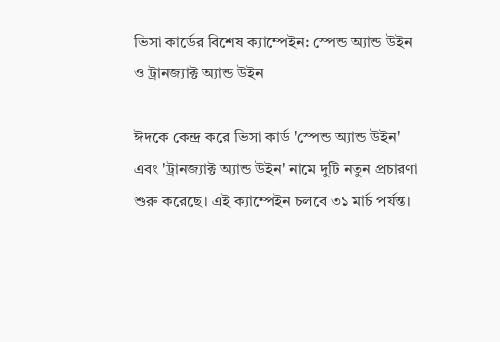ভিসা কার্ডের বিশেষ ক্যাম্পেইন: স্পেন্ড অ্যান্ড উইন ও ট্রানজ্যাক্ট অ্যান্ড উইন

ঈদকে কেন্দ্র করে ভিসা কার্ড 'স্পেন্ড অ্যান্ড উইন' এবং 'ট্রানজ্যাক্ট অ্যান্ড উইন' নামে দুটি নতুন প্রচারণা শুরু করেছে। এই ক্যাম্পেইন চলবে ৩১ মার্চ পর্যন্ত।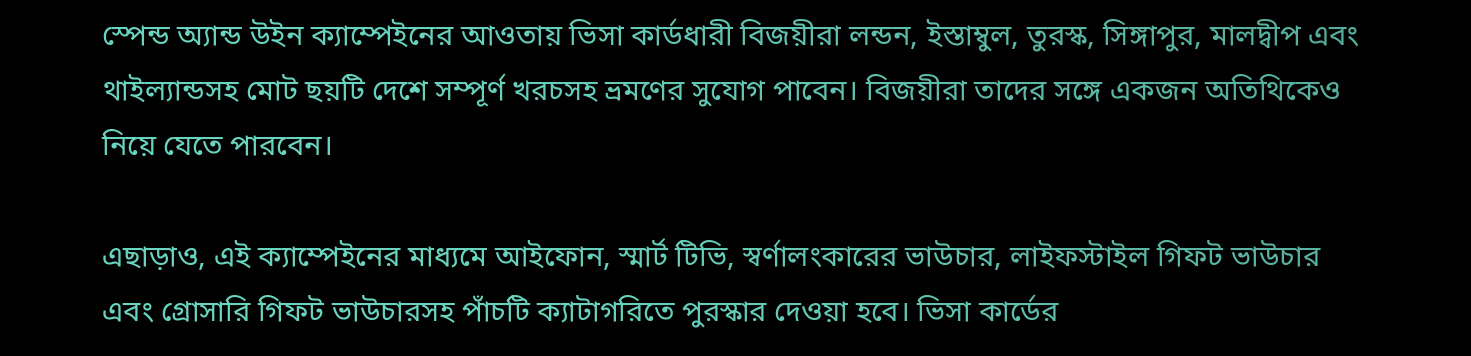স্পেন্ড অ্যান্ড উইন ক্যাম্পেইনের আওতায় ভিসা কার্ডধারী বিজয়ীরা লন্ডন, ইস্তাম্বুল, তুরস্ক, সিঙ্গাপুর, মালদ্বীপ এবং থাইল্যান্ডসহ মোট ছয়টি দেশে সম্পূর্ণ খরচসহ ভ্রমণের সুযোগ পাবেন। বিজয়ীরা তাদের সঙ্গে একজন অতিথিকেও নিয়ে যেতে পারবেন।

এছাড়াও, এই ক্যাম্পেইনের মাধ্যমে আইফোন, স্মার্ট টিভি, স্বর্ণালংকারের ভাউচার, লাইফস্টাইল গিফট ভাউচার এবং গ্রোসারি গিফট ভাউচারসহ পাঁচটি ক্যাটাগরিতে পুরস্কার দেওয়া হবে। ভিসা কার্ডের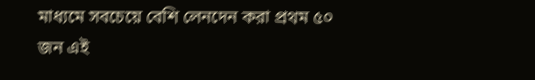মাধ্যমে সবচেয়ে বেশি লেনদেন করা প্রথম ৫০ জন এই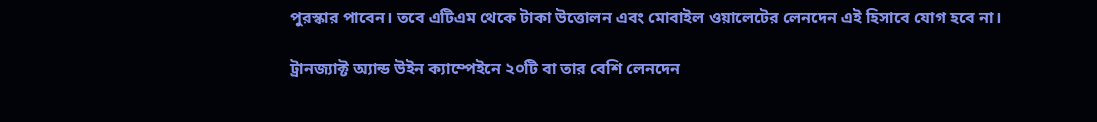পুরস্কার পাবেন। তবে এটিএম থেকে টাকা উত্তোলন এবং মোবাইল ওয়ালেটের লেনদেন এই হিসাবে যোগ হবে না।

ট্রানজ্যাক্ট অ্যান্ড উইন ক্যাম্পেইনে ২০টি বা তার বেশি লেনদেন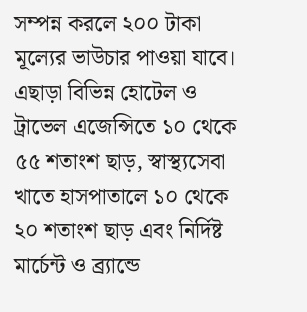সম্পন্ন করলে ২০০ টাকা মূল্যের ভাউচার পাওয়া যাবে। এছাড়া বিভিন্ন হোটেল ও ট্রাভেল এজেন্সিতে ১০ থেকে ৫৫ শতাংশ ছাড়, স্বাস্থ্যসেবা খাতে হাসপাতালে ১০ থেকে ২০ শতাংশ ছাড় এবং নির্দিষ্ট মার্চেন্ট ও ব্র্যান্ডে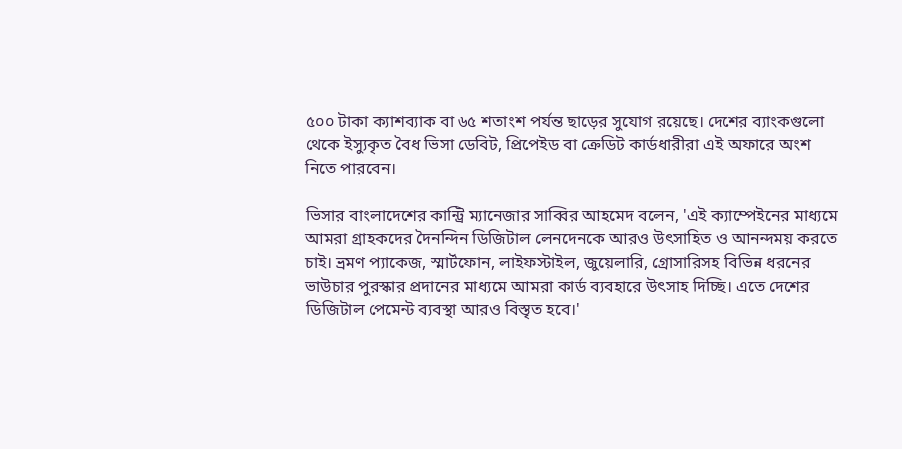৫০০ টাকা ক্যাশব্যাক বা ৬৫ শতাংশ পর্যন্ত ছাড়ের সুযোগ রয়েছে। দেশের ব্যাংকগুলো থেকে ইস্যুকৃত বৈধ ভিসা ডেবিট, প্রিপেইড বা ক্রেডিট কার্ডধারীরা এই অফারে অংশ নিতে পারবেন।

ভিসার বাংলাদেশের কান্ট্রি ম্যানেজার সাব্বির আহমেদ বলেন, 'এই ক্যাম্পেইনের মাধ্যমে আমরা গ্রাহকদের দৈনন্দিন ডিজিটাল লেনদেনকে আরও উৎসাহিত ও আনন্দময় করতে চাই। ভ্রমণ প্যাকেজ, স্মার্টফোন, লাইফস্টাইল, জুয়েলারি, গ্রোসারিসহ বিভিন্ন ধরনের ভাউচার পুরস্কার প্রদানের মাধ্যমে আমরা কার্ড ব্যবহারে উৎসাহ দিচ্ছি। এতে দেশের ডিজিটাল পেমেন্ট ব্যবস্থা আরও বিস্তৃত হবে।'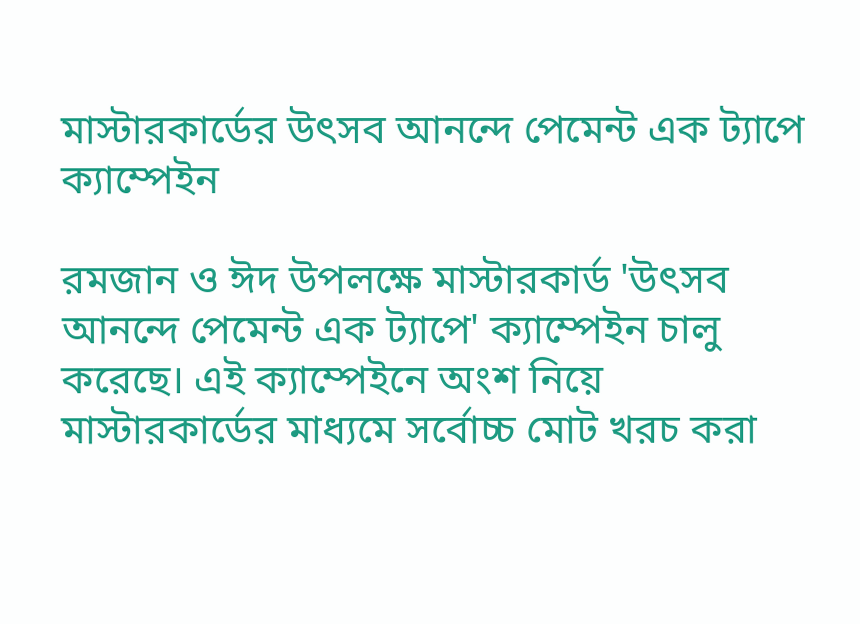মাস্টারকার্ডের উৎসব আনন্দে পেমেন্ট এক ট্যাপে ক্যাম্পেইন

রমজান ও ঈদ উপলক্ষে মাস্টারকার্ড 'উৎসব আনন্দে পেমেন্ট এক ট্যাপে' ক্যাম্পেইন চালু করেছে। এই ক্যাম্পেইনে অংশ নিয়ে মাস্টারকার্ডের মাধ্যমে সর্বোচ্চ মোট খরচ করা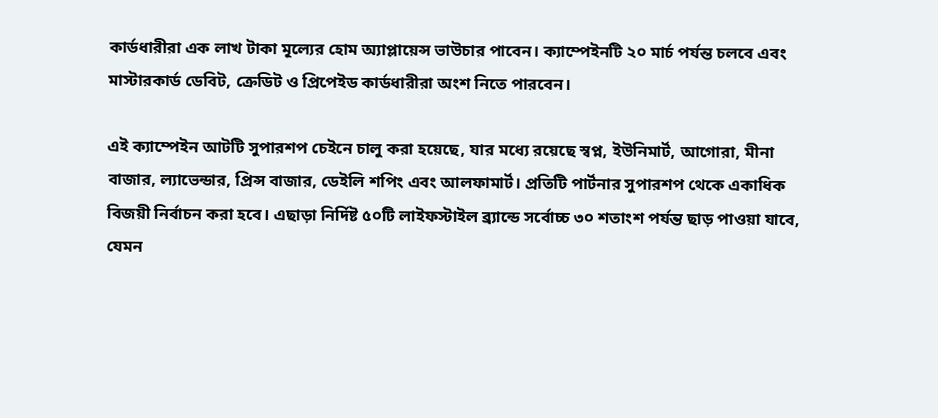কার্ডধারীরা এক লাখ টাকা মূল্যের হোম অ্যাপ্লায়েন্স ভাউচার পাবেন। ক্যাম্পেইনটি ২০ মার্চ পর্যন্ত চলবে এবং মাস্টারকার্ড ডেবিট, ক্রেডিট ও প্রিপেইড কার্ডধারীরা অংশ নিতে পারবেন।

এই ক্যাম্পেইন আটটি সুপারশপ চেইনে চালু করা হয়েছে, যার মধ্যে রয়েছে স্বপ্ন, ইউনিমার্ট, আগোরা, মীনা বাজার, ল্যাভেন্ডার, প্রিন্স বাজার, ডেইলি শপিং এবং আলফামার্ট। প্রতিটি পার্টনার সুপারশপ থেকে একাধিক বিজয়ী নির্বাচন করা হবে। এছাড়া নির্দিষ্ট ৫০টি লাইফস্টাইল ব্র্যান্ডে সর্বোচ্চ ৩০ শতাংশ পর্যন্ত ছাড় পাওয়া যাবে, যেমন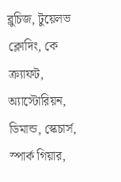ব্লুচিজ, টুয়েলভ ক্লোদিং, কে ক্র্যাফট, অ্যাস্টোরিয়ন, ডিমান্ড, স্কেচার্স, স্পার্ক গিয়ার,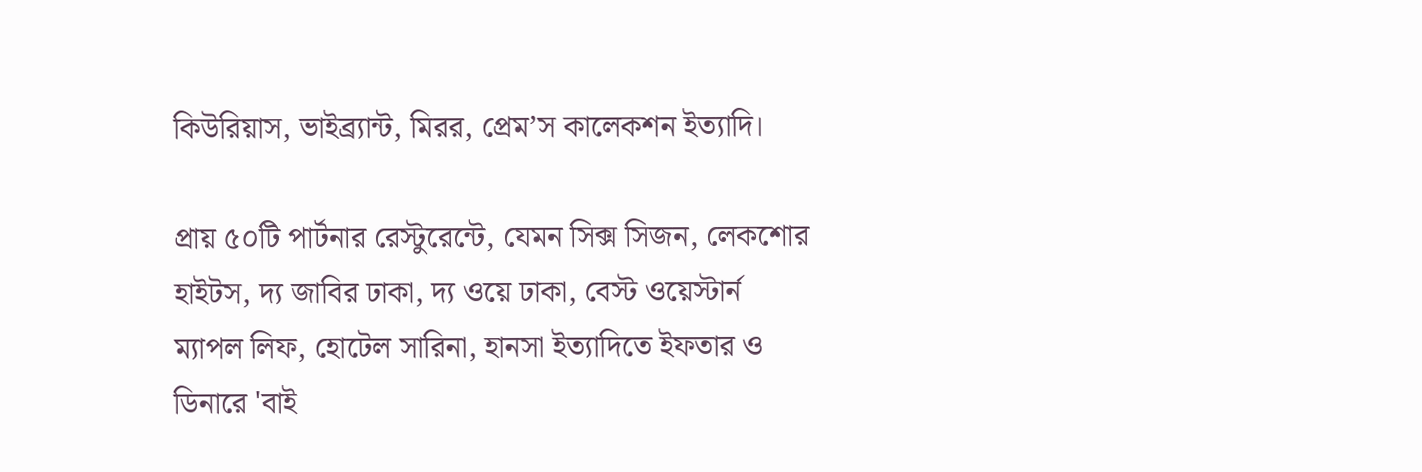কিউরিয়াস, ভাইব্র্যান্ট, মিরর, প্রেম’স কালেকশন ইত্যাদি।

প্রায় ৫০টি পার্টনার রেস্টুরেন্টে, যেমন সিক্স সিজন, লেকশোর হাইটস, দ্য জাবির ঢাকা, দ্য ওয়ে ঢাকা, বেস্ট ওয়েস্টার্ন ম্যাপল লিফ, হোটেল সারিনা, হানসা ইত্যাদিতে ইফতার ও ডিনারে 'বাই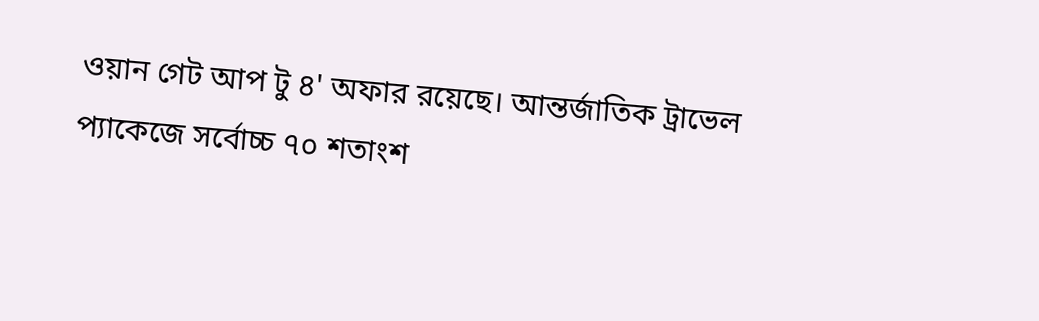ওয়ান গেট আপ টু ৪' অফার রয়েছে। আন্তর্জাতিক ট্রাভেল প্যাকেজে সর্বোচ্চ ৭০ শতাংশ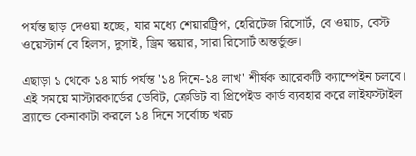পর্যন্ত ছাড় দেওয়া হচ্ছে, যার মধ্যে শেয়ারট্রিপ, হেরিটেজ রিসোর্ট, বে ওয়াচ, বেস্ট ওয়েস্টার্ন বে হিলস, দুসাই, ড্রিম স্কয়ার, সারা রিসোর্ট অন্তর্ভুক্ত।

এছাড়া ১ থেকে ১৪ মার্চ পর্যন্ত '১৪ দিনে-১৪ লাখ' শীর্ষক আরেকটি ক্যাম্পেইন চলবে। এই সময়ে মাস্টারকার্ডের ডেবিট, ক্রেডিট বা প্রিপেইড কার্ড ব্যবহার করে লাইফস্টাইল ব্র্যান্ডে কেনাকাটা করলে ১৪ দিনে সর্বোচ্চ খরচ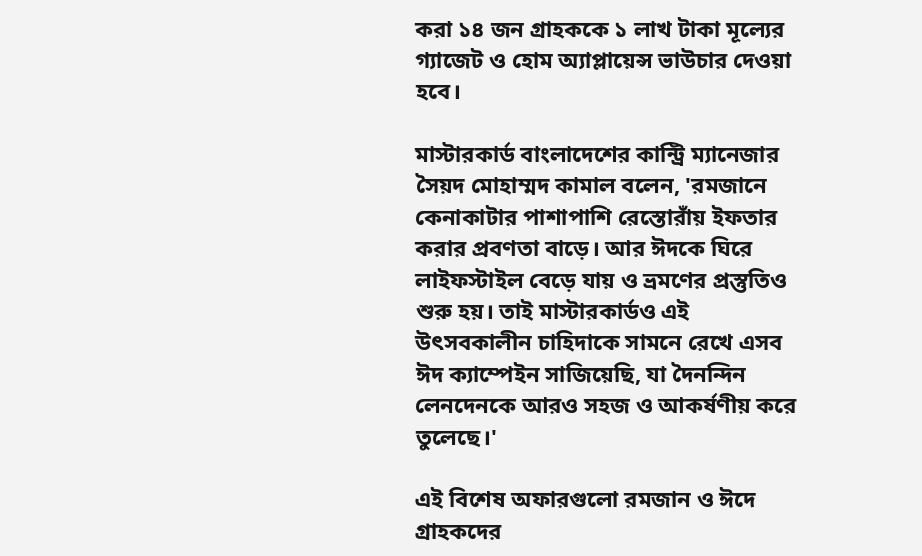করা ১৪ জন গ্রাহককে ১ লাখ টাকা মূল্যের গ্যাজেট ও হোম অ্যাপ্লায়েন্স ভাউচার দেওয়া হবে।

মাস্টারকার্ড বাংলাদেশের কান্ট্রি ম্যানেজার সৈয়দ মোহাম্মদ কামাল বলেন, 'রমজানে কেনাকাটার পাশাপাশি রেস্তোরাঁয় ইফতার করার প্রবণতা বাড়ে। আর ঈদকে ঘিরে লাইফস্টাইল বেড়ে যায় ও ভ্রমণের প্রস্তুতিও শুরু হয়। তাই মাস্টারকার্ডও এই উৎসবকালীন চাহিদাকে সামনে রেখে এসব ঈদ ক্যাম্পেইন সাজিয়েছি, যা দৈনন্দিন লেনদেনকে আরও সহজ ও আকর্ষণীয় করে তুলেছে।'

এই বিশেষ অফারগুলো রমজান ও ঈদে গ্রাহকদের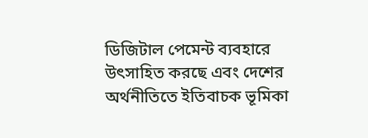ডিজিটাল পেমেন্ট ব্যবহারে উৎসাহিত করছে এবং দেশের অর্থনীতিতে ইতিবাচক ভূমিকা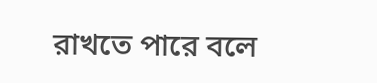রাখতে পারে বলে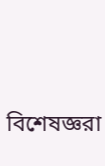বিশেষজ্ঞরা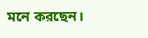মনে করছেন।